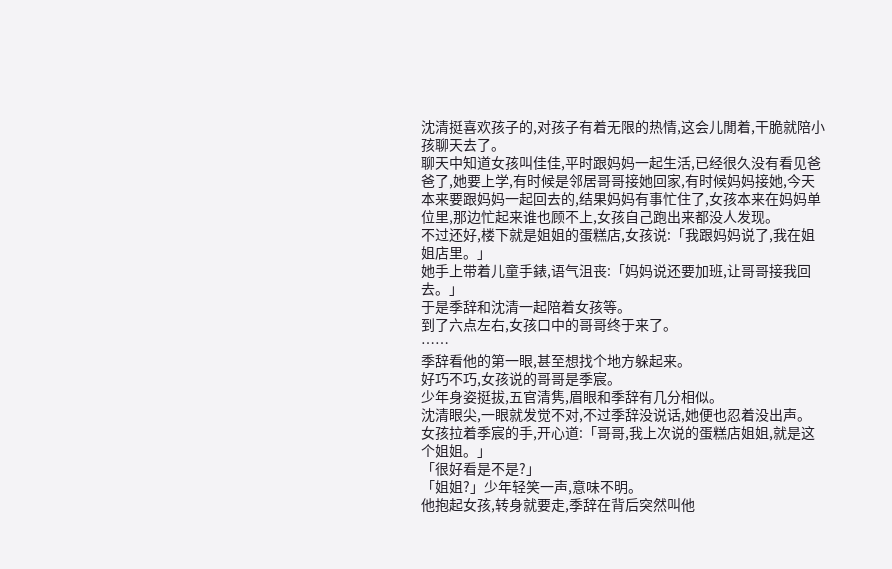沈清挺喜欢孩子的,对孩子有着无限的热情,这会儿閒着,干脆就陪小孩聊天去了。
聊天中知道女孩叫佳佳,平时跟妈妈一起生活,已经很久没有看见爸爸了,她要上学,有时候是邻居哥哥接她回家,有时候妈妈接她,今天本来要跟妈妈一起回去的,结果妈妈有事忙住了,女孩本来在妈妈单位里,那边忙起来谁也顾不上,女孩自己跑出来都没人发现。
不过还好,楼下就是姐姐的蛋糕店,女孩说:「我跟妈妈说了,我在姐姐店里。」
她手上带着儿童手錶,语气沮丧:「妈妈说还要加班,让哥哥接我回去。」
于是季辞和沈清一起陪着女孩等。
到了六点左右,女孩口中的哥哥终于来了。
……
季辞看他的第一眼,甚至想找个地方躲起来。
好巧不巧,女孩说的哥哥是季宸。
少年身姿挺拔,五官清隽,眉眼和季辞有几分相似。
沈清眼尖,一眼就发觉不对,不过季辞没说话,她便也忍着没出声。
女孩拉着季宸的手,开心道:「哥哥,我上次说的蛋糕店姐姐,就是这个姐姐。」
「很好看是不是?」
「姐姐?」少年轻笑一声,意味不明。
他抱起女孩,转身就要走,季辞在背后突然叫他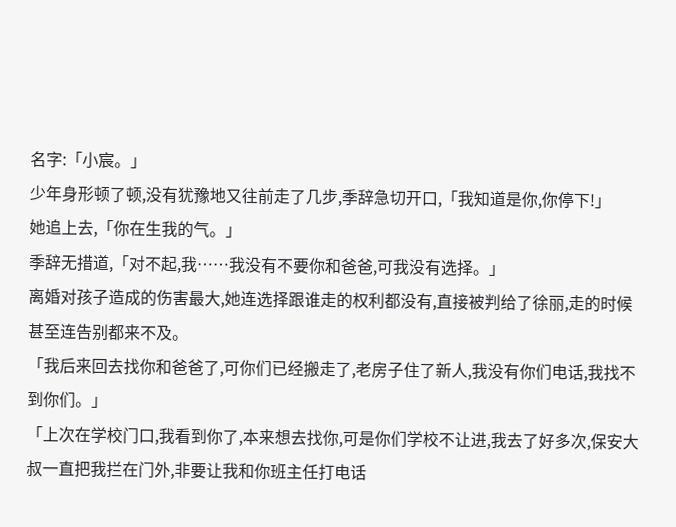名字:「小宸。」
少年身形顿了顿,没有犹豫地又往前走了几步,季辞急切开口,「我知道是你,你停下!」
她追上去,「你在生我的气。」
季辞无措道,「对不起,我……我没有不要你和爸爸,可我没有选择。」
离婚对孩子造成的伤害最大,她连选择跟谁走的权利都没有,直接被判给了徐丽,走的时候甚至连告别都来不及。
「我后来回去找你和爸爸了,可你们已经搬走了,老房子住了新人,我没有你们电话,我找不到你们。」
「上次在学校门口,我看到你了,本来想去找你,可是你们学校不让进,我去了好多次,保安大叔一直把我拦在门外,非要让我和你班主任打电话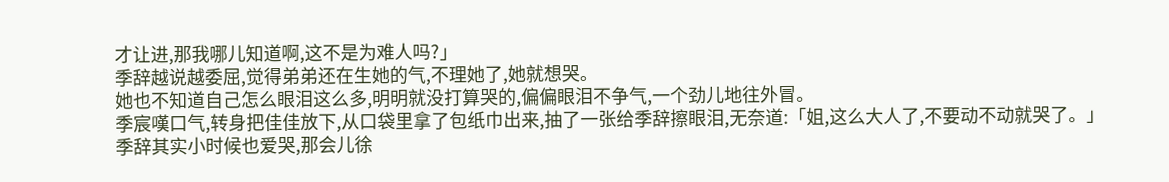才让进,那我哪儿知道啊,这不是为难人吗?」
季辞越说越委屈,觉得弟弟还在生她的气,不理她了,她就想哭。
她也不知道自己怎么眼泪这么多,明明就没打算哭的,偏偏眼泪不争气,一个劲儿地往外冒。
季宸嘆口气,转身把佳佳放下,从口袋里拿了包纸巾出来,抽了一张给季辞擦眼泪,无奈道:「姐,这么大人了,不要动不动就哭了。」
季辞其实小时候也爱哭,那会儿徐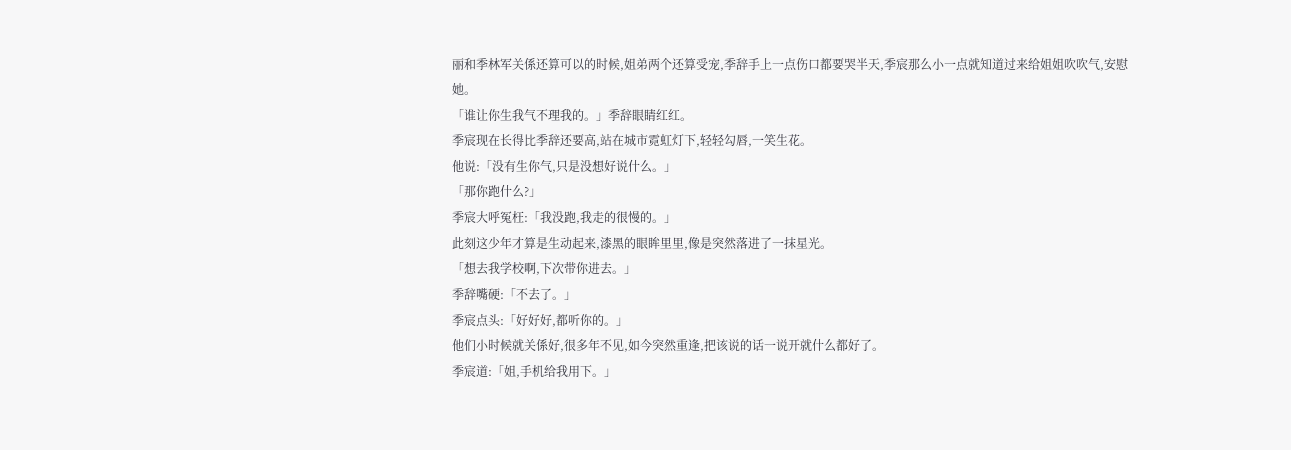丽和季林军关係还算可以的时候,姐弟两个还算受宠,季辞手上一点伤口都要哭半天,季宸那么小一点就知道过来给姐姐吹吹气,安慰她。
「谁让你生我气不理我的。」季辞眼睛红红。
季宸现在长得比季辞还要高,站在城市霓虹灯下,轻轻勾唇,一笑生花。
他说:「没有生你气,只是没想好说什么。」
「那你跑什么?」
季宸大呼冤枉:「我没跑,我走的很慢的。」
此刻这少年才算是生动起来,漆黑的眼眸里里,像是突然落进了一抹星光。
「想去我学校啊,下次带你进去。」
季辞嘴硬:「不去了。」
季宸点头:「好好好,都听你的。」
他们小时候就关係好,很多年不见,如今突然重逢,把该说的话一说开就什么都好了。
季宸道:「姐,手机给我用下。」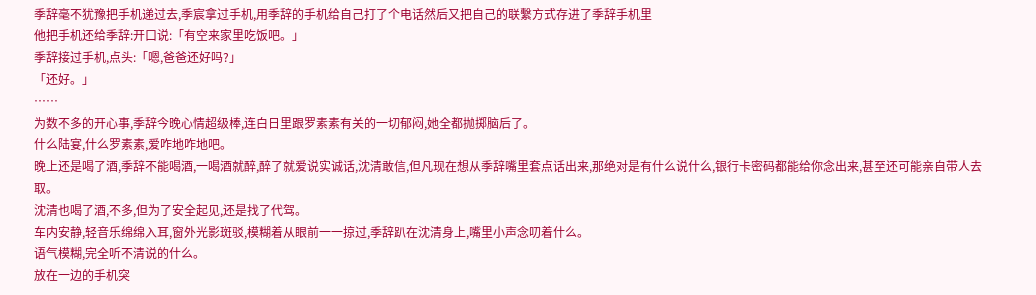季辞毫不犹豫把手机递过去,季宸拿过手机,用季辞的手机给自己打了个电话然后又把自己的联繫方式存进了季辞手机里
他把手机还给季辞:开口说:「有空来家里吃饭吧。」
季辞接过手机,点头:「嗯,爸爸还好吗?」
「还好。」
……
为数不多的开心事,季辞今晚心情超级棒,连白日里跟罗素素有关的一切郁闷,她全都抛掷脑后了。
什么陆宴,什么罗素素,爱咋地咋地吧。
晚上还是喝了酒,季辞不能喝酒,一喝酒就醉,醉了就爱说实诚话,沈清敢信,但凡现在想从季辞嘴里套点话出来,那绝对是有什么说什么,银行卡密码都能给你念出来,甚至还可能亲自带人去取。
沈清也喝了酒,不多,但为了安全起见,还是找了代驾。
车内安静,轻音乐绵绵入耳,窗外光影斑驳,模糊着从眼前一一掠过,季辞趴在沈清身上,嘴里小声念叨着什么。
语气模糊,完全听不清说的什么。
放在一边的手机突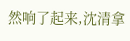然响了起来,沈清拿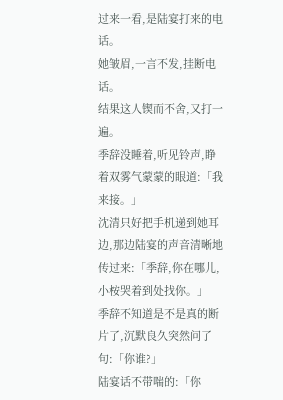过来一看,是陆宴打来的电话。
她皱眉,一言不发,挂断电话。
结果这人锲而不舍,又打一遍。
季辞没睡着,听见铃声,睁着双雾气蒙蒙的眼道:「我来接。」
沈清只好把手机递到她耳边,那边陆宴的声音清晰地传过来:「季辞,你在哪儿,小桉哭着到处找你。」
季辞不知道是不是真的断片了,沉默良久突然问了句:「你谁?」
陆宴话不带喘的:「你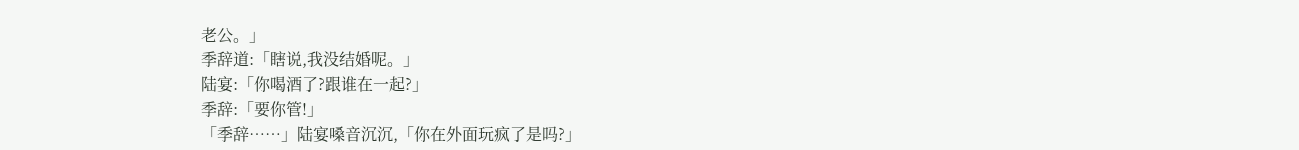老公。」
季辞道:「瞎说,我没结婚呢。」
陆宴:「你喝酒了?跟谁在一起?」
季辞:「要你管!」
「季辞……」陆宴嗓音沉沉,「你在外面玩疯了是吗?」